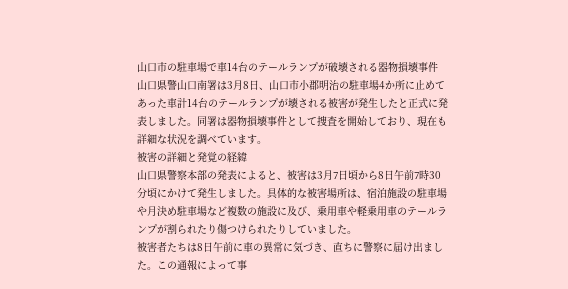山口市の駐車場で車14台のテールランプが破壊される器物損壊事件
山口県警山口南署は3月8日、山口市小郡明治の駐車場4か所に止めてあった車計14台のテールランプが壊される被害が発生したと正式に発表しました。同署は器物損壊事件として捜査を開始しており、現在も詳細な状況を調べています。
被害の詳細と発覚の経緯
山口県警察本部の発表によると、被害は3月7日頃から8日午前7時30分頃にかけて発生しました。具体的な被害場所は、宿泊施設の駐車場や月決め駐車場など複数の施設に及び、乗用車や軽乗用車のテールランプが割られたり傷つけられたりしていました。
被害者たちは8日午前に車の異常に気づき、直ちに警察に届け出ました。この通報によって事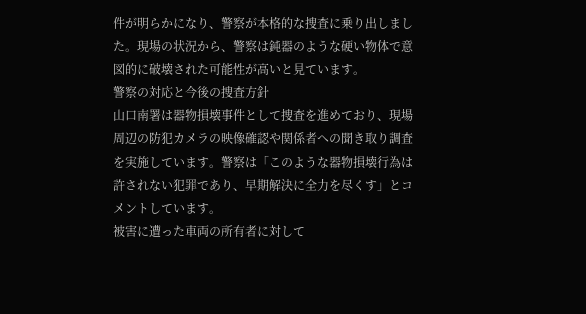件が明らかになり、警察が本格的な捜査に乗り出しました。現場の状況から、警察は鈍器のような硬い物体で意図的に破壊された可能性が高いと見ています。
警察の対応と今後の捜査方針
山口南署は器物損壊事件として捜査を進めており、現場周辺の防犯カメラの映像確認や関係者への聞き取り調査を実施しています。警察は「このような器物損壊行為は許されない犯罪であり、早期解決に全力を尽くす」とコメントしています。
被害に遭った車両の所有者に対して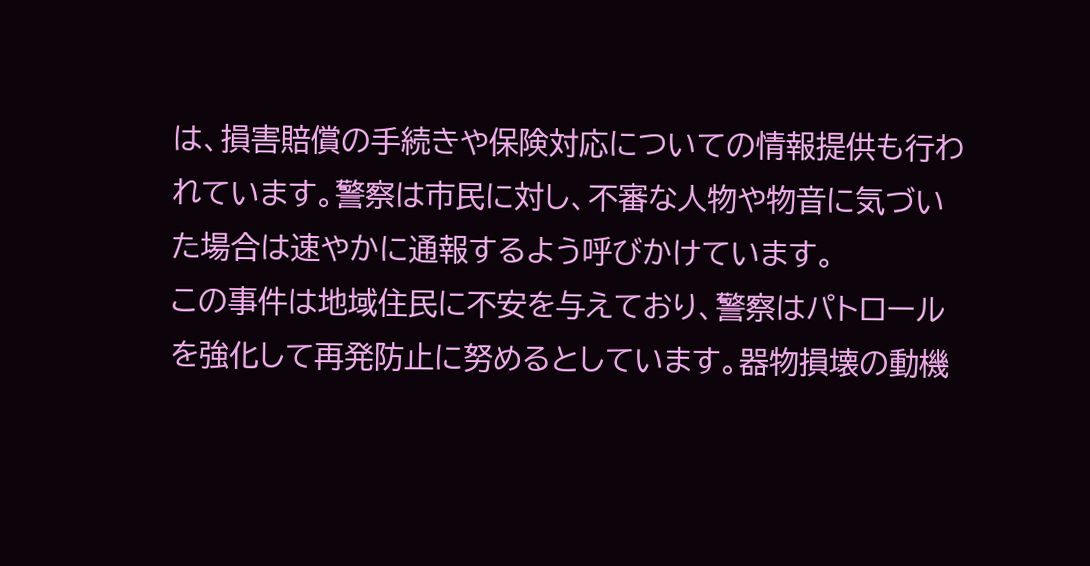は、損害賠償の手続きや保険対応についての情報提供も行われています。警察は市民に対し、不審な人物や物音に気づいた場合は速やかに通報するよう呼びかけています。
この事件は地域住民に不安を与えており、警察はパトロールを強化して再発防止に努めるとしています。器物損壊の動機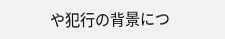や犯行の背景につ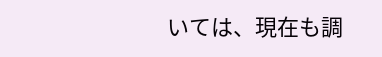いては、現在も調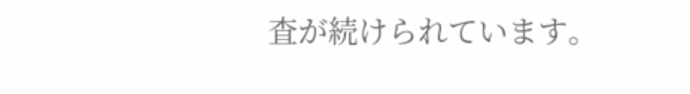査が続けられています。